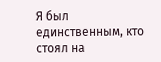Я был единственным, кто стоял на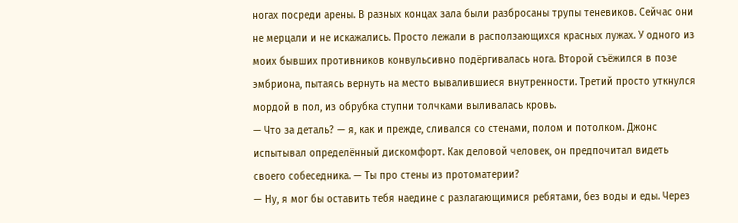ногах посреди арены. В разных концах зала были разбросаны трупы теневиков. Сейчас они не мерцали и не искажались. Просто лежали в расползающихся красных лужах. У одного из моих бывших противников конвульсивно подёргивалась нога. Второй съёжился в позе эмбриона, пытаясь вернуть на место вывалившиеся внутренности. Третий просто уткнулся мордой в пол, из обрубка ступни толчками выливалась кровь.
— Что за деталь? — я, как и прежде, сливался со стенами, полом и потолком. Джонс испытывал определённый дискомфорт. Как деловой человек, он предпочитал видеть своего собеседника. — Ты про стены из протоматерии?
— Ну, я мог бы оставить тебя наедине с разлагающимися ребятами, без воды и еды. Через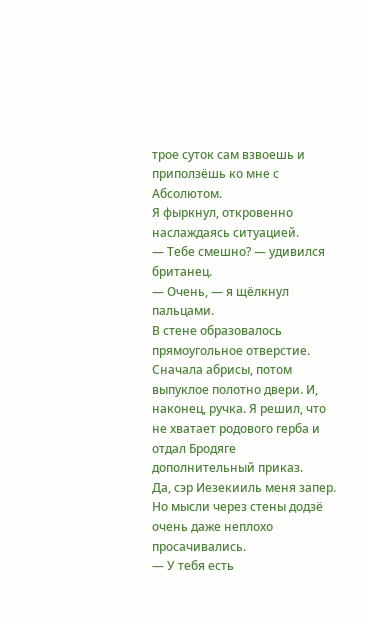трое суток сам взвоешь и приползёшь ко мне с Абсолютом.
Я фыркнул, откровенно наслаждаясь ситуацией.
— Тебе смешно? — удивился британец.
— Очень, — я щёлкнул пальцами.
В стене образовалось прямоугольное отверстие. Сначала абрисы, потом выпуклое полотно двери. И, наконец, ручка. Я решил, что не хватает родового герба и отдал Бродяге дополнительный приказ.
Да, сэр Иезекииль меня запер.
Но мысли через стены додзё очень даже неплохо просачивались.
— У тебя есть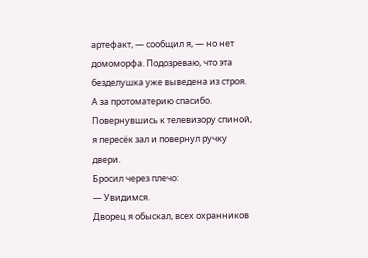артефакт, — сообщил я, — но нет домоморфа. Подозреваю, что эта безделушка уже выведена из строя. А за протоматерию спасибо.
Повернувшись к телевизору спиной, я пересёк зал и повернул ручку двери.
Бросил через плечо:
— Увидимся.
Дворец я обыскал, всех охранников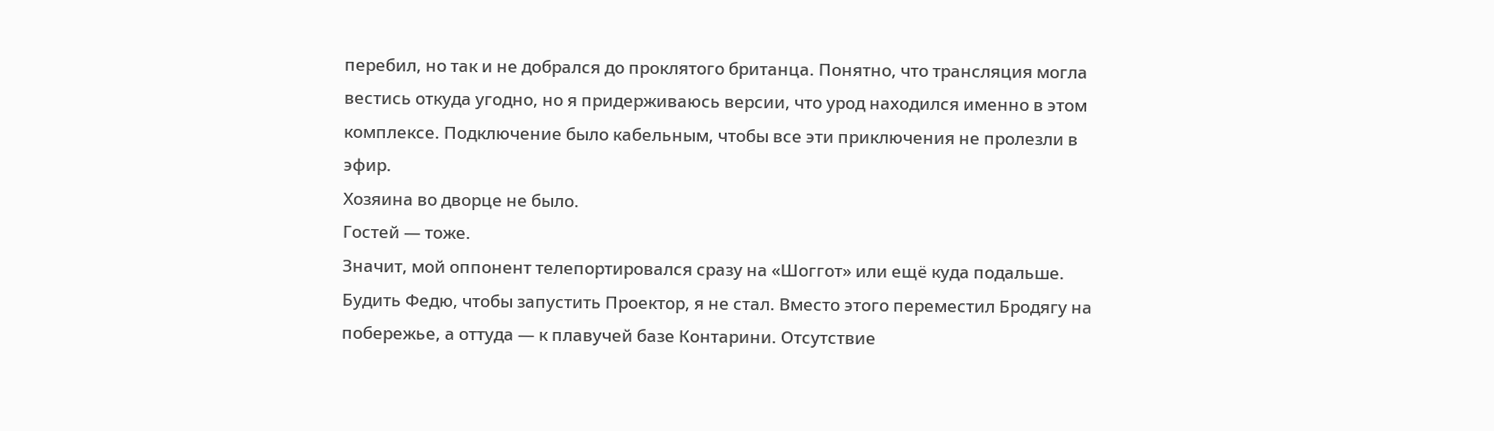перебил, но так и не добрался до проклятого британца. Понятно, что трансляция могла вестись откуда угодно, но я придерживаюсь версии, что урод находился именно в этом комплексе. Подключение было кабельным, чтобы все эти приключения не пролезли в эфир.
Хозяина во дворце не было.
Гостей — тоже.
Значит, мой оппонент телепортировался сразу на «Шоггот» или ещё куда подальше. Будить Федю, чтобы запустить Проектор, я не стал. Вместо этого переместил Бродягу на побережье, а оттуда — к плавучей базе Контарини. Отсутствие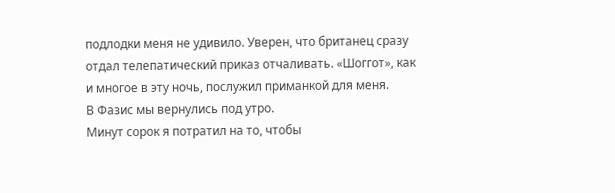подлодки меня не удивило. Уверен, что британец сразу отдал телепатический приказ отчаливать. «Шоггот», как и многое в эту ночь, послужил приманкой для меня.
В Фазис мы вернулись под утро.
Минут сорок я потратил на то, чтобы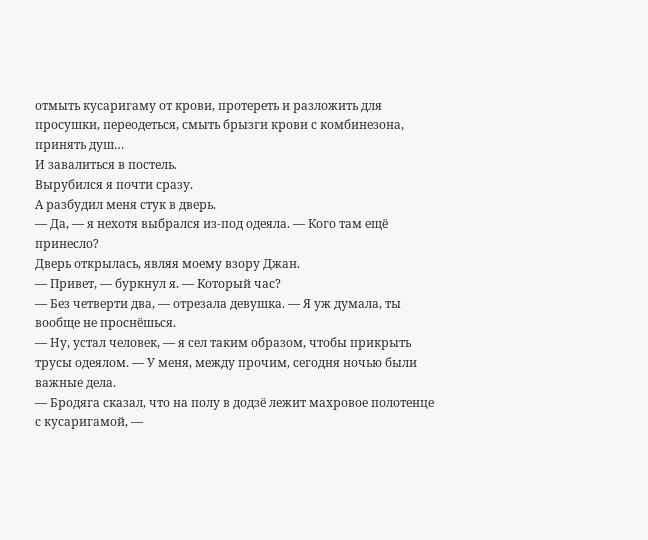отмыть кусаригаму от крови, протереть и разложить для просушки, переодеться, смыть брызги крови с комбинезона, принять душ…
И завалиться в постель.
Вырубился я почти сразу.
А разбудил меня стук в дверь.
— Да, — я нехотя выбрался из-под одеяла. — Кого там ещё принесло?
Дверь открылась, являя моему взору Джан.
— Привет, — буркнул я. — Который час?
— Без четверти два, — отрезала девушка. — Я уж думала, ты вообще не проснёшься.
— Ну, устал человек, — я сел таким образом, чтобы прикрыть трусы одеялом. — У меня, между прочим, сегодня ночью были важные дела.
— Бродяга сказал, что на полу в додзё лежит махровое полотенце с кусаригамой, —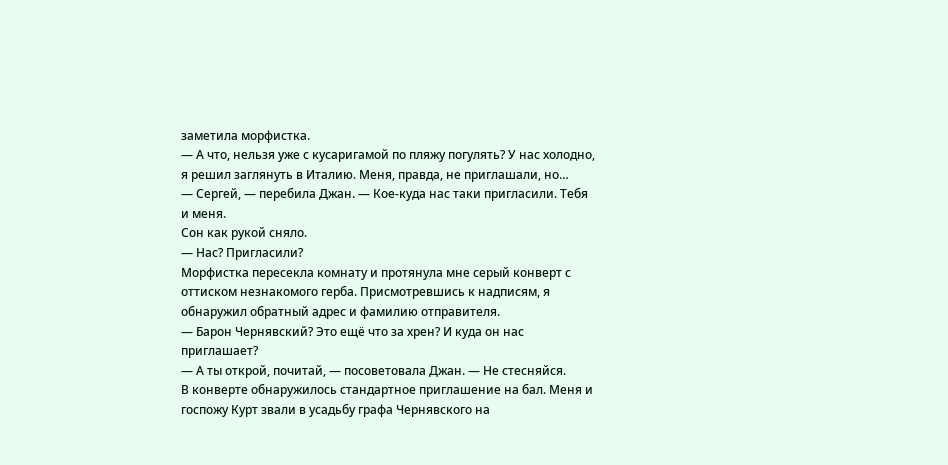заметила морфистка.
— А что, нельзя уже с кусаригамой по пляжу погулять? У нас холодно, я решил заглянуть в Италию. Меня, правда, не приглашали, но…
— Сергей, — перебила Джан. — Кое-куда нас таки пригласили. Тебя и меня.
Сон как рукой сняло.
— Нас? Пригласили?
Морфистка пересекла комнату и протянула мне серый конверт с оттиском незнакомого герба. Присмотревшись к надписям, я обнаружил обратный адрес и фамилию отправителя.
— Барон Чернявский? Это ещё что за хрен? И куда он нас приглашает?
— А ты открой, почитай, — посоветовала Джан. — Не стесняйся.
В конверте обнаружилось стандартное приглашение на бал. Меня и госпожу Курт звали в усадьбу графа Чернявского на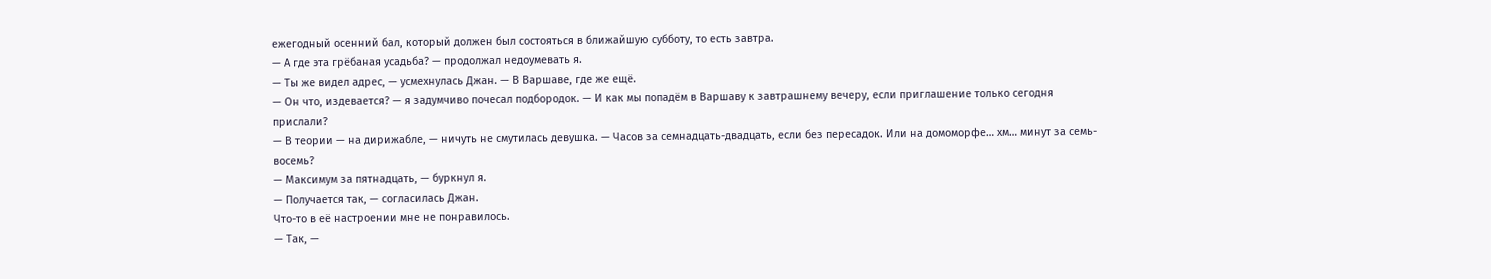ежегодный осенний бал, который должен был состояться в ближайшую субботу, то есть завтра.
— А где эта грёбаная усадьба? — продолжал недоумевать я.
— Ты же видел адрес, — усмехнулась Джан. — В Варшаве, где же ещё.
— Он что, издевается? — я задумчиво почесал подбородок. — И как мы попадём в Варшаву к завтрашнему вечеру, если приглашение только сегодня прислали?
— В теории — на дирижабле, — ничуть не смутилась девушка. — Часов за семнадцать-двадцать, если без пересадок. Или на домоморфе… хм… минут за семь-восемь?
— Максимум за пятнадцать, — буркнул я.
— Получается так, — согласилась Джан.
Что-то в её настроении мне не понравилось.
— Так, —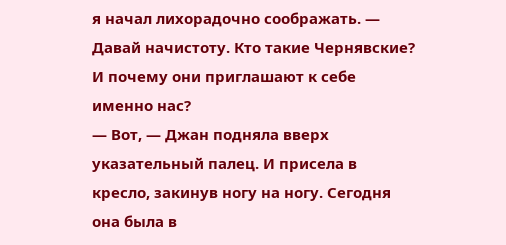я начал лихорадочно соображать. — Давай начистоту. Кто такие Чернявские? И почему они приглашают к себе именно нас?
— Вот, — Джан подняла вверх указательный палец. И присела в кресло, закинув ногу на ногу. Сегодня она была в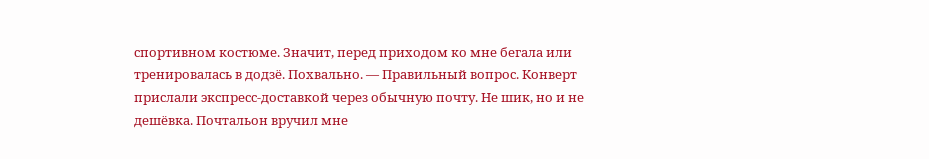спортивном костюме. Значит, перед приходом ко мне бегала или тренировалась в додзё. Похвально. — Правильный вопрос. Конверт прислали экспресс-доставкой через обычную почту. Не шик, но и не дешёвка. Почтальон вручил мне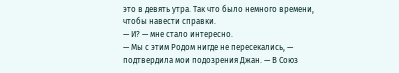это в девять утра. Так что было немного времени, чтобы навести справки.
— И? — мне стало интересно.
— Мы с этим Родом нигде не пересекались, — подтвердила мои подозрения Джан. — В Союз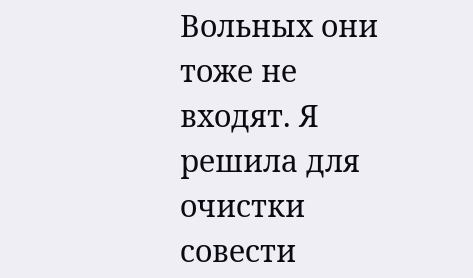Вольных они тоже не входят. Я решила для очистки совести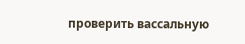проверить вассальную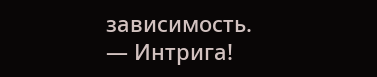зависимость.
— Интрига!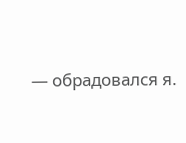— обрадовался я.